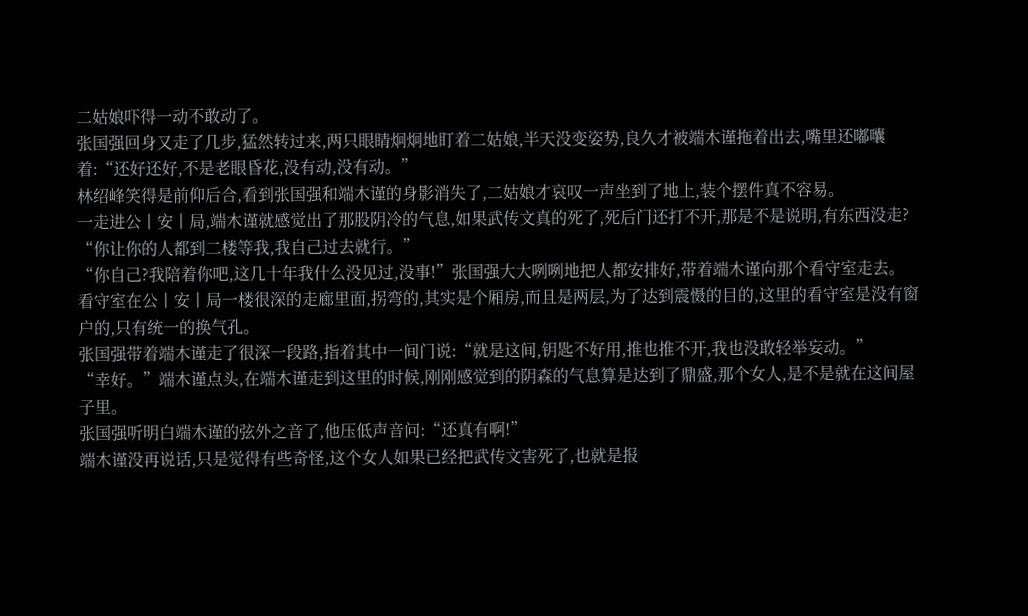二姑娘吓得一动不敢动了。
张国强回身又走了几步,猛然转过来,两只眼睛炯炯地盯着二姑娘,半天没变姿势,良久才被端木谨拖着出去,嘴里还嘟囔着:“还好还好,不是老眼昏花,没有动,没有动。”
林绍峰笑得是前仰后合,看到张国强和端木谨的身影消失了,二姑娘才哀叹一声坐到了地上,装个摆件真不容易。
一走进公丨安丨局,端木谨就感觉出了那股阴冷的气息,如果武传文真的死了,死后门还打不开,那是不是说明,有东西没走?
“你让你的人都到二楼等我,我自己过去就行。”
“你自己?我陪着你吧,这几十年我什么没见过,没事!”张国强大大咧咧地把人都安排好,带着端木谨向那个看守室走去。
看守室在公丨安丨局一楼很深的走廊里面,拐弯的,其实是个厢房,而且是两层,为了达到震慑的目的,这里的看守室是没有窗户的,只有统一的换气孔。
张国强带着端木谨走了很深一段路,指着其中一间门说:“就是这间,钥匙不好用,推也推不开,我也没敢轻举妄动。”
“幸好。”端木谨点头,在端木谨走到这里的时候,刚刚感觉到的阴森的气息算是达到了鼎盛,那个女人,是不是就在这间屋子里。
张国强听明白端木谨的弦外之音了,他压低声音问:“还真有啊!”
端木谨没再说话,只是觉得有些奇怪,这个女人如果已经把武传文害死了,也就是报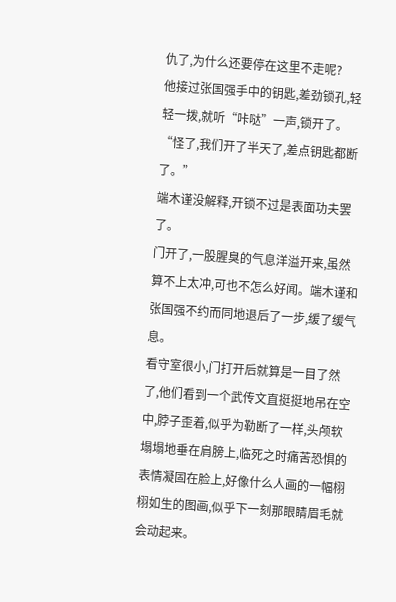仇了,为什么还要停在这里不走呢?
他接过张国强手中的钥匙,差劲锁孔,轻轻一拨,就听“咔哒”一声,锁开了。
“怪了,我们开了半天了,差点钥匙都断了。”
端木谨没解释,开锁不过是表面功夫罢了。
门开了,一股腥臭的气息洋溢开来,虽然算不上太冲,可也不怎么好闻。端木谨和张国强不约而同地退后了一步,缓了缓气息。
看守室很小,门打开后就算是一目了然了,他们看到一个武传文直挺挺地吊在空中,脖子歪着,似乎为勒断了一样,头颅软塌塌地垂在肩膀上,临死之时痛苦恐惧的表情凝固在脸上,好像什么人画的一幅栩栩如生的图画,似乎下一刻那眼睛眉毛就会动起来。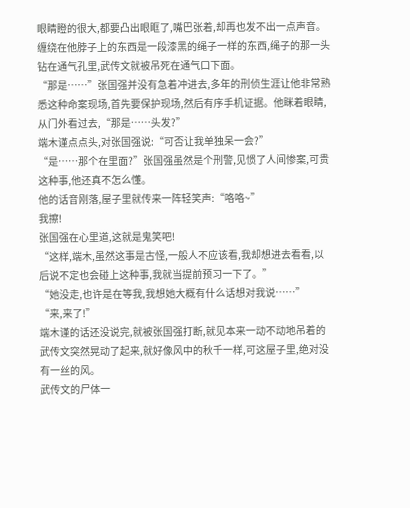眼睛瞪的很大,都要凸出眼眶了,嘴巴张着,却再也发不出一点声音。
缠绕在他脖子上的东西是一段漆黑的绳子一样的东西,绳子的那一头钻在通气孔里,武传文就被吊死在通气口下面。
“那是……”张国强并没有急着冲进去,多年的刑侦生涯让他非常熟悉这种命案现场,首先要保护现场,然后有序手机证据。他眯着眼睛,从门外看过去,“那是……头发?”
端木谨点点头,对张国强说:“可否让我单独呆一会?”
“是……那个在里面?”张国强虽然是个刑警,见惯了人间惨案,可贵这种事,他还真不怎么懂。
他的话音刚落,屋子里就传来一阵轻笑声:“咯咯~”
我擦!
张国强在心里道,这就是鬼笑吧!
“这样,端木,虽然这事是古怪,一般人不应该看,我却想进去看看,以后说不定也会碰上这种事,我就当提前预习一下了。”
“她没走,也许是在等我,我想她大概有什么话想对我说……”
“来,来了!”
端木谨的话还没说完,就被张国强打断,就见本来一动不动地吊着的武传文突然晃动了起来,就好像风中的秋千一样,可这屋子里,绝对没有一丝的风。
武传文的尸体一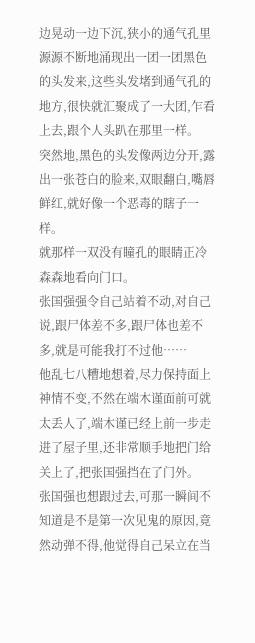边晃动一边下沉,狭小的通气孔里源源不断地涌现出一团一团黑色的头发来,这些头发堵到通气孔的地方,很快就汇聚成了一大团,乍看上去,跟个人头趴在那里一样。
突然地,黑色的头发像两边分开,露出一张苍白的脸来,双眼翻白,嘴唇鲜红,就好像一个恶毒的瞎子一样。
就那样一双没有瞳孔的眼睛正冷森森地看向门口。
张国强强令自己站着不动,对自己说,跟尸体差不多,跟尸体也差不多,就是可能我打不过他……
他乱七八糟地想着,尽力保持面上神情不变,不然在端木谨面前可就太丢人了,端木谨已经上前一步走进了屋子里,还非常顺手地把门给关上了,把张国强挡在了门外。
张国强也想跟过去,可那一瞬间不知道是不是第一次见鬼的原因,竟然动弹不得,他觉得自己呆立在当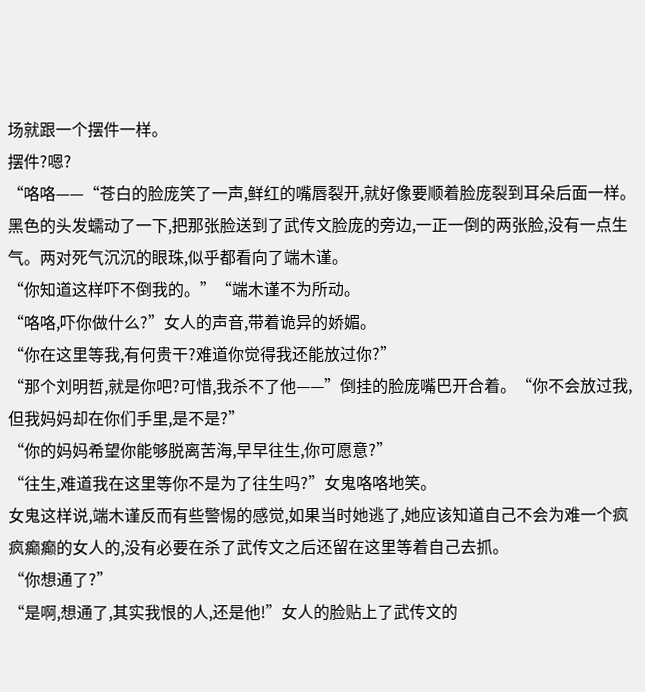场就跟一个摆件一样。
摆件?嗯?
“咯咯——“苍白的脸庞笑了一声,鲜红的嘴唇裂开,就好像要顺着脸庞裂到耳朵后面一样。
黑色的头发蠕动了一下,把那张脸送到了武传文脸庞的旁边,一正一倒的两张脸,没有一点生气。两对死气沉沉的眼珠,似乎都看向了端木谨。
“你知道这样吓不倒我的。”“端木谨不为所动。
“咯咯,吓你做什么?”女人的声音,带着诡异的娇媚。
“你在这里等我,有何贵干?难道你觉得我还能放过你?”
“那个刘明哲,就是你吧?可惜,我杀不了他——”倒挂的脸庞嘴巴开合着。“你不会放过我,但我妈妈却在你们手里,是不是?”
“你的妈妈希望你能够脱离苦海,早早往生,你可愿意?”
“往生,难道我在这里等你不是为了往生吗?”女鬼咯咯地笑。
女鬼这样说,端木谨反而有些警惕的感觉,如果当时她逃了,她应该知道自己不会为难一个疯疯癫癫的女人的,没有必要在杀了武传文之后还留在这里等着自己去抓。
“你想通了?”
“是啊,想通了,其实我恨的人,还是他!”女人的脸贴上了武传文的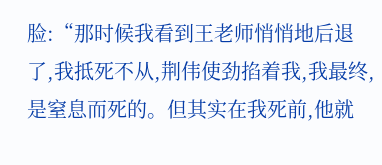脸:“那时候我看到王老师悄悄地后退了,我抵死不从,荆伟使劲掐着我,我最终,是窒息而死的。但其实在我死前,他就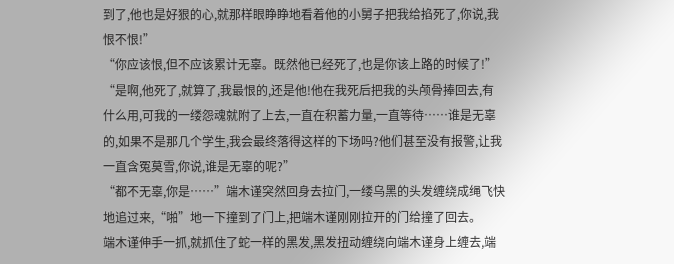到了,他也是好狠的心,就那样眼睁睁地看着他的小舅子把我给掐死了,你说,我恨不恨!”
“你应该恨,但不应该累计无辜。既然他已经死了,也是你该上路的时候了!”
“是啊,他死了,就算了,我最恨的,还是他!他在我死后把我的头颅骨捧回去,有什么用,可我的一缕怨魂就附了上去,一直在积蓄力量,一直等待……谁是无辜的,如果不是那几个学生,我会最终落得这样的下场吗?他们甚至没有报警,让我一直含冤莫雪,你说,谁是无辜的呢?”
“都不无辜,你是……”端木谨突然回身去拉门,一缕乌黑的头发缠绕成绳飞快地追过来,“啪”地一下撞到了门上,把端木谨刚刚拉开的门给撞了回去。
端木谨伸手一抓,就抓住了蛇一样的黑发,黑发扭动缠绕向端木谨身上缠去,端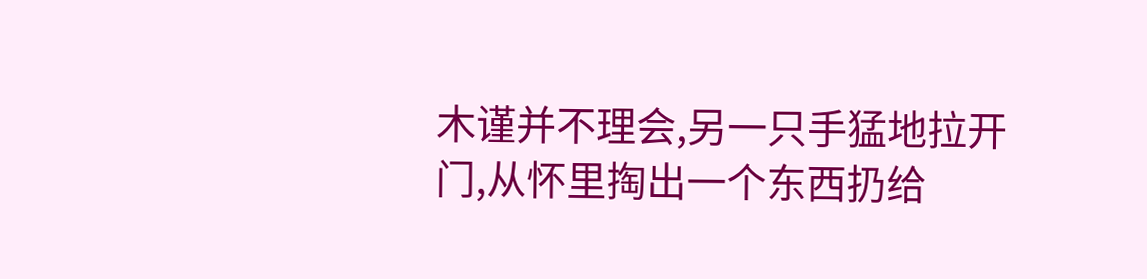木谨并不理会,另一只手猛地拉开门,从怀里掏出一个东西扔给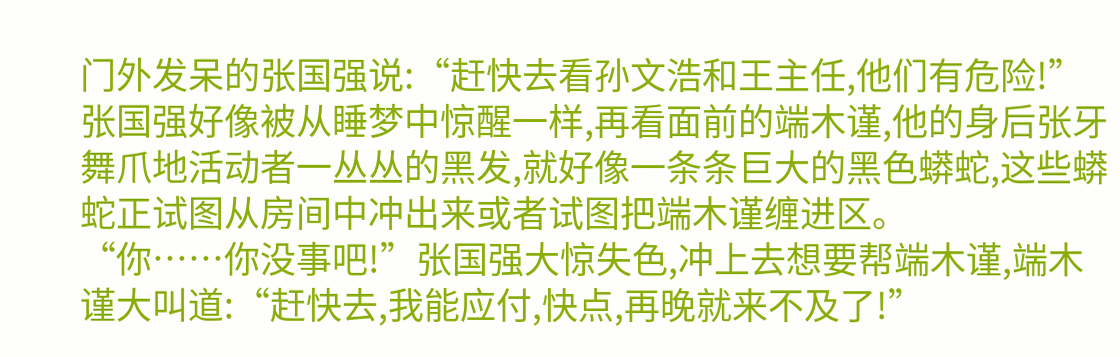门外发呆的张国强说:“赶快去看孙文浩和王主任,他们有危险!”
张国强好像被从睡梦中惊醒一样,再看面前的端木谨,他的身后张牙舞爪地活动者一丛丛的黑发,就好像一条条巨大的黑色蟒蛇,这些蟒蛇正试图从房间中冲出来或者试图把端木谨缠进区。
“你……你没事吧!”张国强大惊失色,冲上去想要帮端木谨,端木谨大叫道:“赶快去,我能应付,快点,再晚就来不及了!”